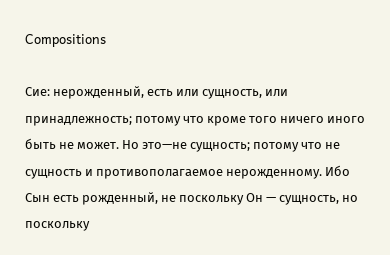Compositions

Сие: нерожденный, есть или сущность, или принадлежность; потому что кроме того ничего иного быть не может. Но это—не сущность; потому что не сущность и противополагаемое нерожденному. Ибо Сын есть рожденный, не поскольку Он — сущность, но поскольку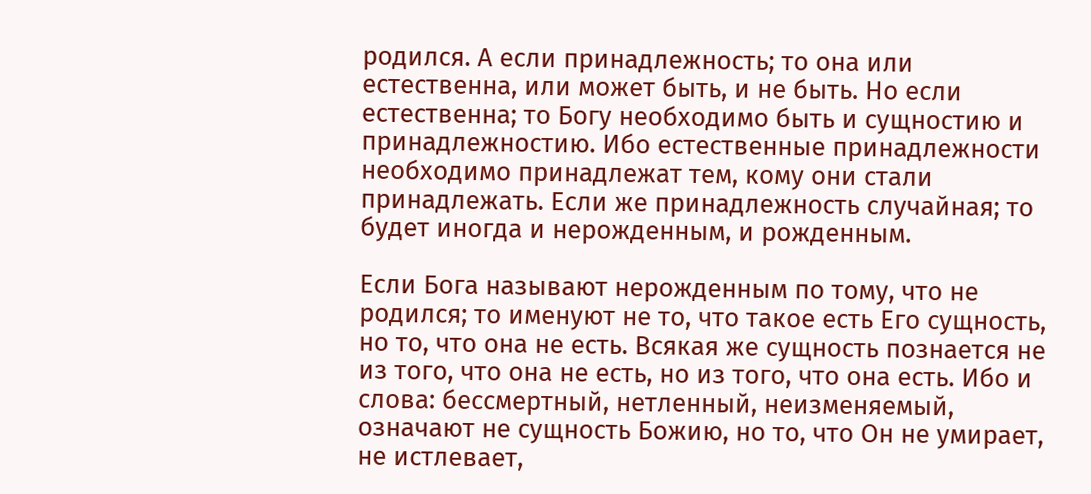родился. А если принадлежность; то она или естественна, или может быть, и не быть. Но если естественна; то Богу необходимо быть и сущностию и принадлежностию. Ибо естественные принадлежности необходимо принадлежат тем, кому они стали принадлежать. Если же принадлежность случайная; то будет иногда и нерожденным, и рожденным.

Если Бога называют нерожденным по тому, что не родился; то именуют не то, что такое есть Его сущность, но то, что она не есть. Всякая же сущность познается не из того, что она не есть, но из того, что она есть. Ибо и слова: бессмертный, нетленный, неизменяемый, означают не сущность Божию, но то, что Он не умирает, не истлевает,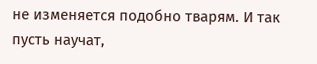не изменяется подобно тварям. И так пусть научат,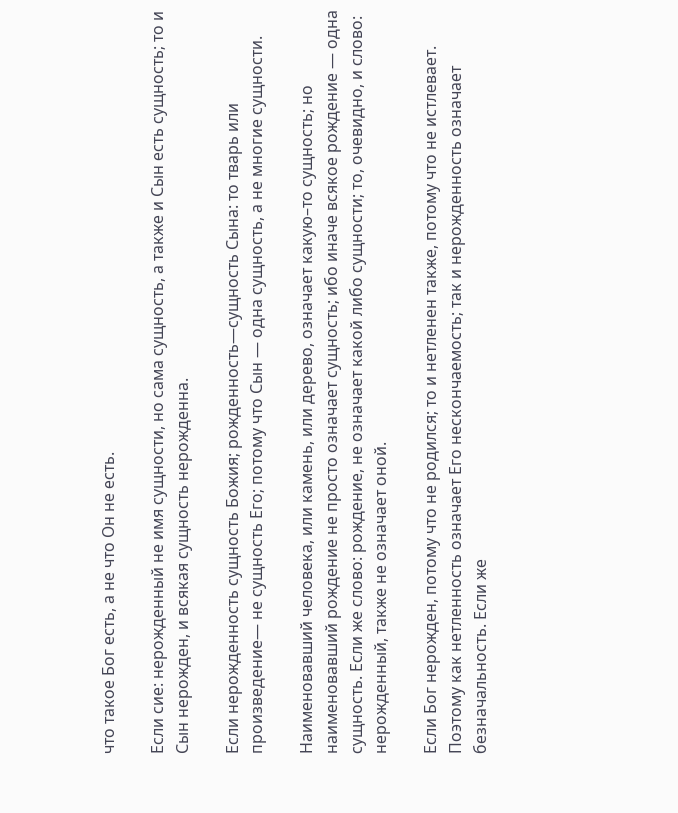что такое Бог есть, а не что Он не есть.

Если сие: нерожденный не имя сущности, но сама сущность, а также и Сын есть сущность; то и Сын нерожден, и всякая сущность нерожденна.

Если нерожденность сущность Божия; рожденность—сущность Сына: то тварь или произведение— не сущность Его; потому что Сын — одна сущность, а не многие сущности.

Наименовавший человека, или камень, или дерево, означает какую–то сущность; но наименовавший рождение не просто означает сущность; ибо иначе всякое рождение — одна сущность. Если же слово: рождение, не означает какой либо сущности; то, очевидно, и слово: нерожденный, также не означает оной.

Если Бог нерожден, потому что не родился; то и нетленен также, потому что не истлевает. Поэтому как нетленность означает Его нескончаемость; так и нерожденность означает безначальность. Если же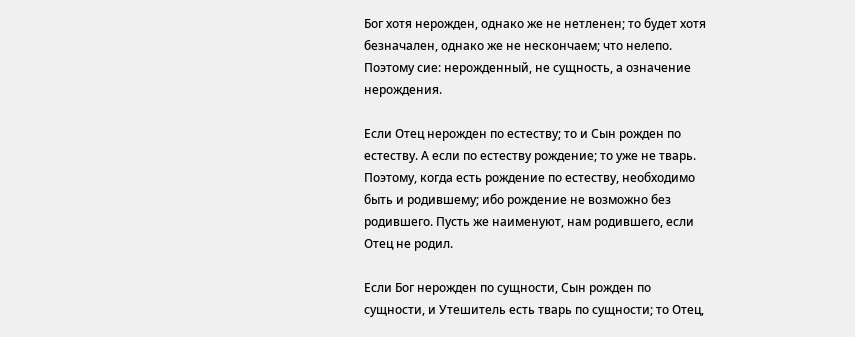Бог хотя нерожден, однако же не нетленен; то будет хотя безначален, однако же не нескончаем; что нелепо. Поэтому сие: нерожденный, не сущность, а означение нерождения.

Если Отец нерожден по естеству; то и Сын рожден по естеству. А если по естеству рождение; то уже не тварь. Поэтому, когда есть рождение по естеству, необходимо быть и родившему; ибо рождение не возможно без родившего. Пусть же наименуют, нам родившего, если Отец не родил.

Если Бог нерожден по сущности, Сын рожден по сущности, и Утешитель есть тварь по сущности; то Отец,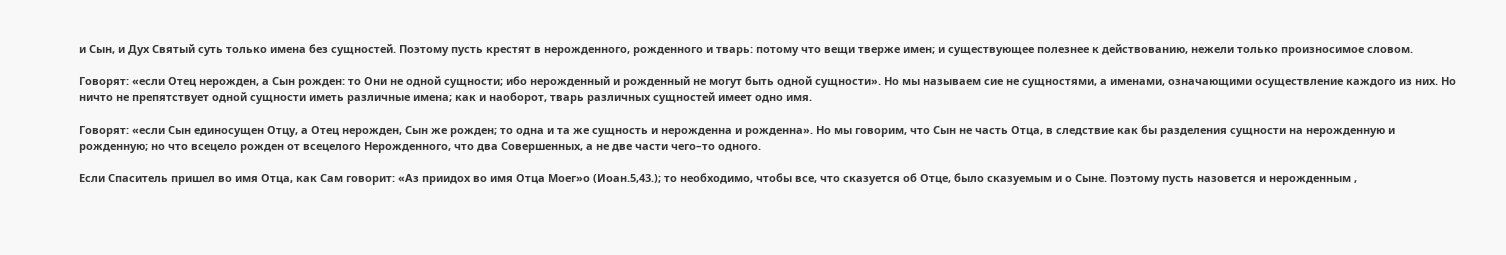и Сын, и Дух Святый суть только имена без сущностей. Поэтому пусть крестят в нерожденного, рожденного и тварь: потому что вещи тверже имен; и существующее полезнее к действованию, нежели только произносимое словом.

Говорят: «если Отец нерожден, а Сын рожден: то Они не одной сущности; ибо нерожденный и рожденный не могут быть одной сущности». Но мы называем сие не сущностями, а именами, означающими осуществление каждого из них. Но ничто не препятствует одной сущности иметь различные имена; как и наоборот, тварь различных сущностей имеет одно имя.

Говорят: «если Сын единосущен Отцу, а Отец нерожден, Сын же рожден; то одна и та же сущность и нерожденна и рожденна». Но мы говорим, что Сын не часть Отца, в следствие как бы разделения сущности на нерожденную и рожденную; но что всецело рожден от всецелого Нерожденного, что два Совершенных, а не две части чего–то одного.

Если Спаситель пришел во имя Отца, как Сам говорит: «Аз приидох во имя Отца Моег»о (Иоан.5,43.); то необходимо, чтобы все, что сказуется об Отце, было сказуемым и о Сыне. Поэтому пусть назовется и нерожденным ,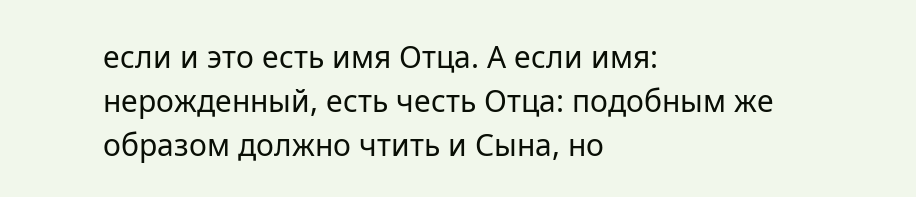если и это есть имя Отца. А если имя: нерожденный, есть честь Отца: подобным же образом должно чтить и Сына, но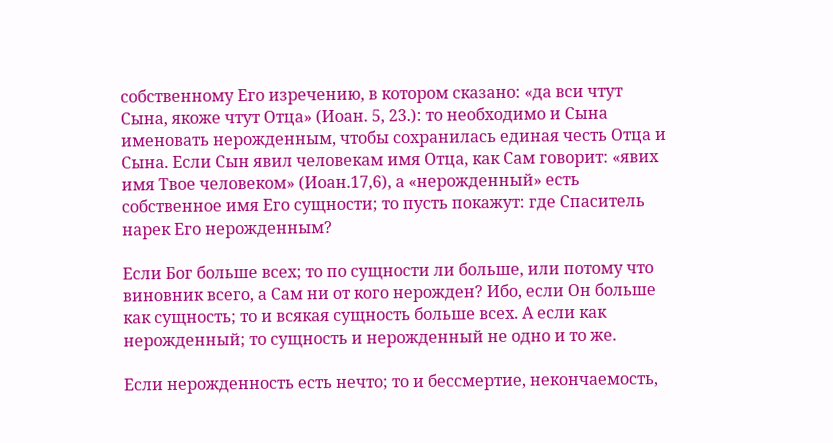собственному Его изречению, в котором сказано: «да вси чтут Сына, якоже чтут Отца» (Иоан. 5, 23.): то необходимо и Сына именовать нерожденным, чтобы сохранилась единая честь Отца и Сына. Если Сын явил человекам имя Отца, как Сам говорит: «явих имя Твое человеком» (Иоан.17,6), а «нерожденный» есть собственное имя Его сущности; то пусть покажут: где Спаситель нарек Его нерожденным?

Если Бог больше всех; то по сущности ли больше, или потому что виновник всего, а Сам ни от кого нерожден? Ибо, если Он больше как сущность; то и всякая сущность больше всех. А если как нерожденный; то сущность и нерожденный не одно и то же.

Если нерожденность есть нечто; то и бессмертие, некончаемость,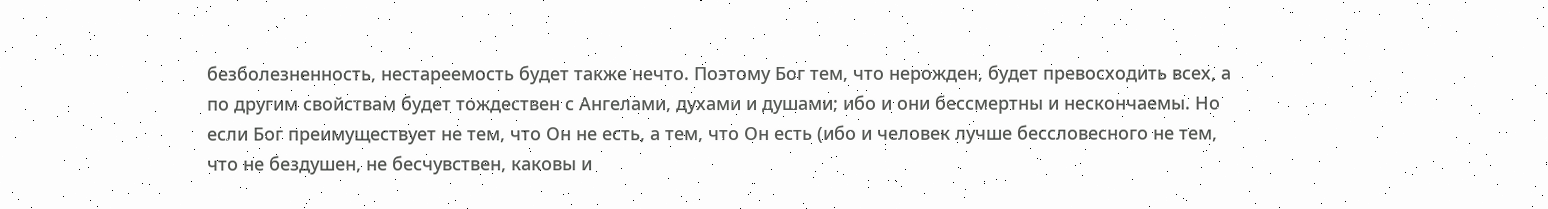безболезненность, нестареемость будет также нечто. Поэтому Бог тем, что нерожден, будет превосходить всех, а по другим свойствам будет тождествен с Ангелами, духами и душами; ибо и они бессмертны и нескончаемы. Но если Бог преимуществует не тем, что Он не есть, а тем, что Он есть (ибо и человек лучше бессловесного не тем, что не бездушен, не бесчувствен, каковы и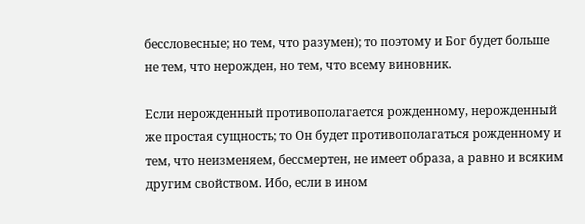бессловесные; но тем, что разумен); то поэтому и Бог будет больше не тем, что нерожден, но тем, что всему виновник.

Если нерожденный противополагается рожденному, нерожденный же простая сущность; то Он будет противополагаться рожденному и тем, что неизменяем, бессмертен, не имеет образа, а равно и всяким другим свойством. Ибо, если в ином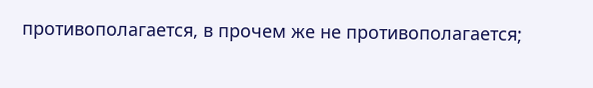противополагается, в прочем же не противополагается;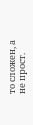то сложен, а не прост.